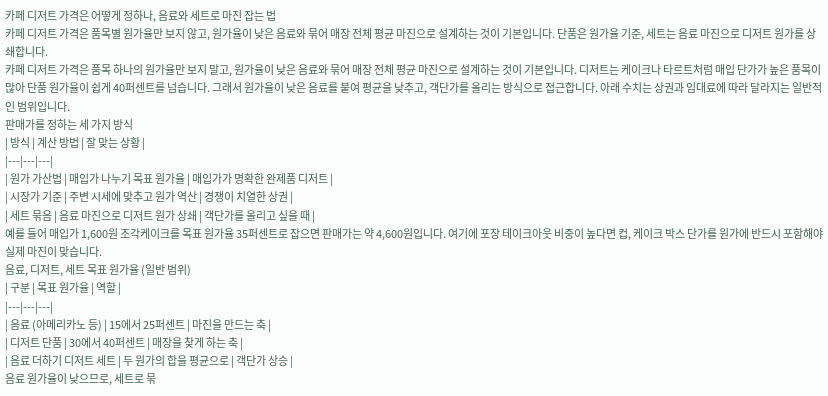카페 디저트 가격은 어떻게 정하나, 음료와 세트로 마진 잡는 법
카페 디저트 가격은 품목별 원가율만 보지 않고, 원가율이 낮은 음료와 묶어 매장 전체 평균 마진으로 설계하는 것이 기본입니다. 단품은 원가율 기준, 세트는 음료 마진으로 디저트 원가를 상쇄합니다.
카페 디저트 가격은 품목 하나의 원가율만 보지 말고, 원가율이 낮은 음료와 묶어 매장 전체 평균 마진으로 설계하는 것이 기본입니다. 디저트는 케이크나 타르트처럼 매입 단가가 높은 품목이 많아 단품 원가율이 쉽게 40퍼센트를 넘습니다. 그래서 원가율이 낮은 음료를 붙여 평균을 낮추고, 객단가를 올리는 방식으로 접근합니다. 아래 수치는 상권과 임대료에 따라 달라지는 일반적인 범위입니다.
판매가를 정하는 세 가지 방식
| 방식 | 계산 방법 | 잘 맞는 상황 |
|---|---|---|
| 원가 가산법 | 매입가 나누기 목표 원가율 | 매입가가 명확한 완제품 디저트 |
| 시장가 기준 | 주변 시세에 맞추고 원가 역산 | 경쟁이 치열한 상권 |
| 세트 묶음 | 음료 마진으로 디저트 원가 상쇄 | 객단가를 올리고 싶을 때 |
예를 들어 매입가 1,600원 조각케이크를 목표 원가율 35퍼센트로 잡으면 판매가는 약 4,600원입니다. 여기에 포장 테이크아웃 비중이 높다면 컵, 케이크 박스 단가를 원가에 반드시 포함해야 실제 마진이 맞습니다.
음료, 디저트, 세트 목표 원가율 (일반 범위)
| 구분 | 목표 원가율 | 역할 |
|---|---|---|
| 음료 (아메리카노 등) | 15에서 25퍼센트 | 마진을 만드는 축 |
| 디저트 단품 | 30에서 40퍼센트 | 매장을 찾게 하는 축 |
| 음료 더하기 디저트 세트 | 두 원가의 합을 평균으로 | 객단가 상승 |
음료 원가율이 낮으므로, 세트로 묶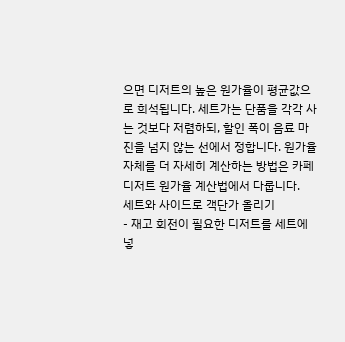으면 디저트의 높은 원가율이 평균값으로 희석됩니다. 세트가는 단품을 각각 사는 것보다 저렴하되, 할인 폭이 음료 마진을 넘지 않는 선에서 정합니다. 원가율 자체를 더 자세히 계산하는 방법은 카페 디저트 원가율 계산법에서 다룹니다.
세트와 사이드로 객단가 올리기
- 재고 회전이 필요한 디저트를 세트에 넣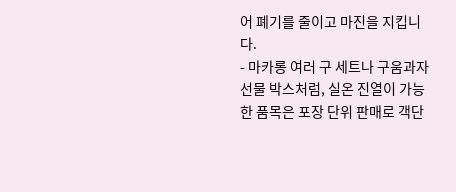어 폐기를 줄이고 마진을 지킵니다.
- 마카롱 여러 구 세트나 구움과자 선물 박스처럼, 실온 진열이 가능한 품목은 포장 단위 판매로 객단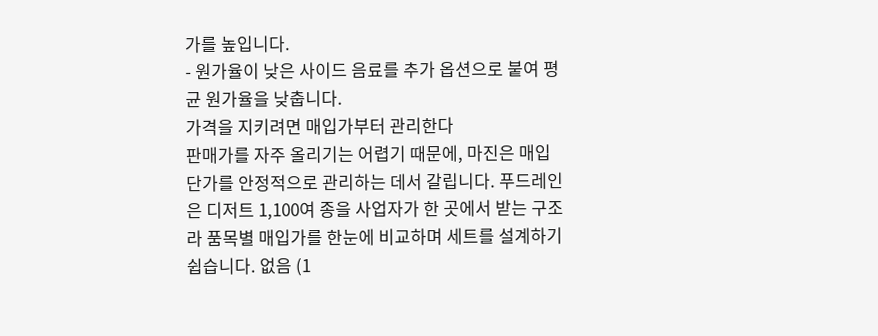가를 높입니다.
- 원가율이 낮은 사이드 음료를 추가 옵션으로 붙여 평균 원가율을 낮춥니다.
가격을 지키려면 매입가부터 관리한다
판매가를 자주 올리기는 어렵기 때문에, 마진은 매입 단가를 안정적으로 관리하는 데서 갈립니다. 푸드레인은 디저트 1,100여 종을 사업자가 한 곳에서 받는 구조라 품목별 매입가를 한눈에 비교하며 세트를 설계하기 쉽습니다. 없음 (1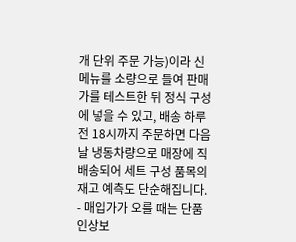개 단위 주문 가능)이라 신메뉴를 소량으로 들여 판매가를 테스트한 뒤 정식 구성에 넣을 수 있고, 배송 하루 전 18시까지 주문하면 다음 날 냉동차량으로 매장에 직배송되어 세트 구성 품목의 재고 예측도 단순해집니다.
- 매입가가 오를 때는 단품 인상보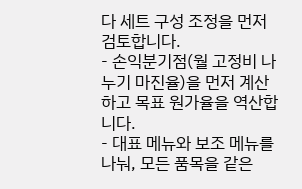다 세트 구성 조정을 먼저 검토합니다.
- 손익분기점(월 고정비 나누기 마진율)을 먼저 계산하고 목표 원가율을 역산합니다.
- 대표 메뉴와 보조 메뉴를 나눠, 모든 품목을 같은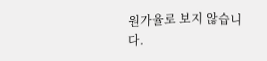원가율로 보지 않습니다.